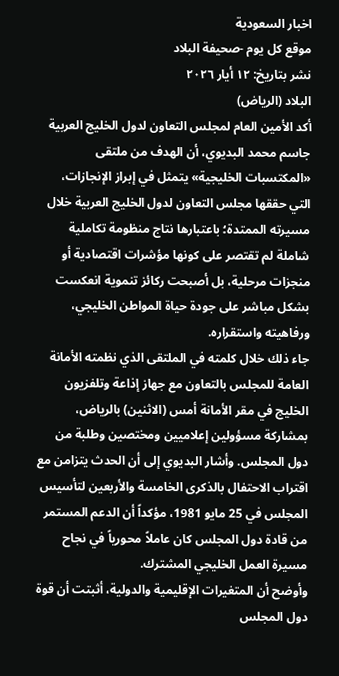اخبار السعودية
موقع كل يوم -صحيفة البلاد
نشر بتاريخ: ١٢ أيار ٢٠٢٦
البلاد (الرياض)
أكد الأمين العام لمجلس التعاون لدول الخليج العربية جاسم محمد البديوي، أن الهدف من ملتقى «المكتسبات الخليجية» يتمثل في إبراز الإنجازات، التي حققها مجلس التعاون لدول الخليج العربية خلال مسيرته الممتدة؛ باعتبارها نتاج منظومة تكاملية شاملة لم تقتصر على كونها مؤشرات اقتصادية أو منجزات مرحلية، بل أصبحت ركائز تنموية انعكست بشكل مباشر على جودة حياة المواطن الخليجي، ورفاهيته واستقراره.
جاء ذلك خلال كلمته في الملتقى الذي نظمته الأمانة العامة للمجلس بالتعاون مع جهاز إذاعة وتلفزيون الخليج في مقر الأمانة أمس (الاثنين) بالرياض، بمشاركة مسؤولين إعلاميين ومختصين وطلبة من دول المجلس. وأشار البديوي إلى أن الحدث يتزامن مع اقتراب الاحتفال بالذكرى الخامسة والأربعين لتأسيس المجلس في 25 مايو 1981، مؤكداً أن الدعم المستمر من قادة دول المجلس كان عاملاً محورياً في نجاح مسيرة العمل الخليجي المشترك.
وأوضح أن المتغيرات الإقليمية والدولية، أثبتت أن قوة دول المجلس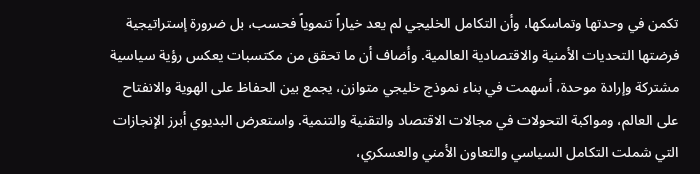تكمن في وحدتها وتماسكها، وأن التكامل الخليجي لم يعد خياراً تنموياً فحسب، بل ضرورة إستراتيجية فرضتها التحديات الأمنية والاقتصادية العالمية. وأضاف أن ما تحقق من مكتسبات يعكس رؤية سياسية مشتركة وإرادة موحدة، أسهمت في بناء نموذج خليجي متوازن، يجمع بين الحفاظ على الهوية والانفتاح على العالم، ومواكبة التحولات في مجالات الاقتصاد والتقنية والتنمية. واستعرض البديوي أبرز الإنجازات التي شملت التكامل السياسي والتعاون الأمني والعسكري،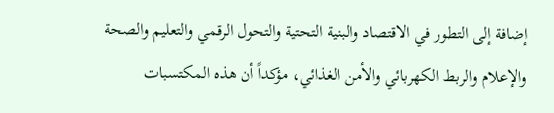إضافة إلى التطور في الاقتصاد والبنية التحتية والتحول الرقمي والتعليم والصحة والإعلام والربط الكهربائي والأمن الغذائي، مؤكداً أن هذه المكتسبات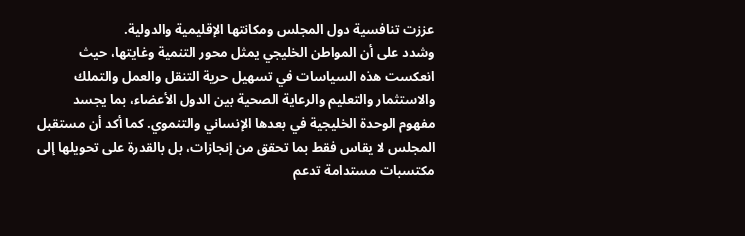عززت تنافسية دول المجلس ومكانتها الإقليمية والدولية.
وشدد على أن المواطن الخليجي يمثل محور التنمية وغايتها، حيث انعكست هذه السياسات في تسهيل حرية التنقل والعمل والتملك والاستثمار والتعليم والرعاية الصحية بين الدول الأعضاء، بما يجسد مفهوم الوحدة الخليجية في بعدها الإنساني والتنموي. كما أكد أن مستقبل المجلس لا يقاس فقط بما تحقق من إنجازات، بل بالقدرة على تحويلها إلى مكتسبات مستدامة تدعم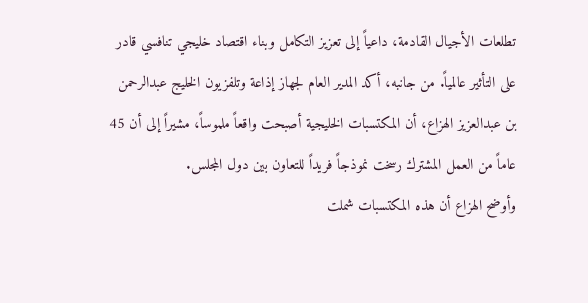تطلعات الأجيال القادمة، داعياً إلى تعزيز التكامل وبناء اقتصاد خليجي تنافسي قادر على التأثير عالمياً. من جانبه، أكد المدير العام لجهاز إذاعة وتلفزيون الخليج عبدالرحمن بن عبدالعزيز الهزاع، أن المكتسبات الخليجية أصبحت واقعاً ملموساً، مشيراً إلى أن 45 عاماً من العمل المشترك رسخت نموذجاً فريداً للتعاون بين دول المجلس.
وأوضح الهزاع أن هذه المكتسبات شملت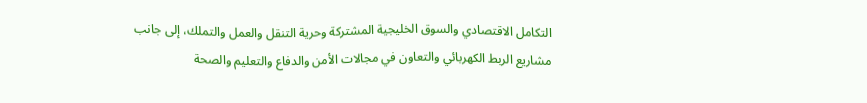التكامل الاقتصادي والسوق الخليجية المشتركة وحرية التنقل والعمل والتملك، إلى جانب مشاريع الربط الكهربائي والتعاون في مجالات الأمن والدفاع والتعليم والصحة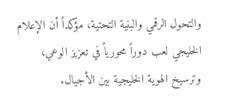والتحول الرقمي والبنية التحتية، مؤكداً أن الإعلام الخليجي لعب دوراً محورياً في تعزيز الوعي، وترسيخ الهوية الخليجية بين الأجيال.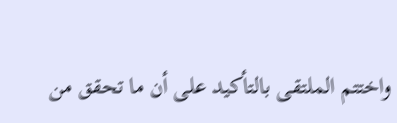واختتم الملتقى بالتأكيد على أن ما تحقق من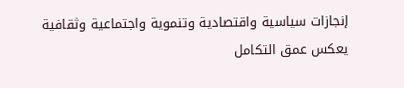إنجازات سياسية واقتصادية وتنموية واجتماعية وثقافية يعكس عمق التكامل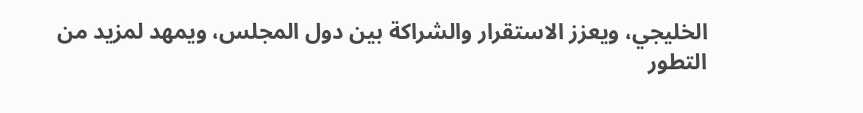الخليجي، ويعزز الاستقرار والشراكة بين دول المجلس، ويمهد لمزيد من التطور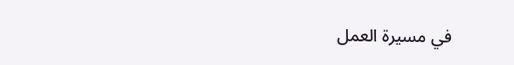في مسيرة العمل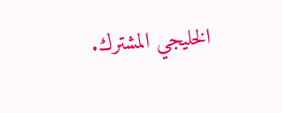الخليجي المشترك.